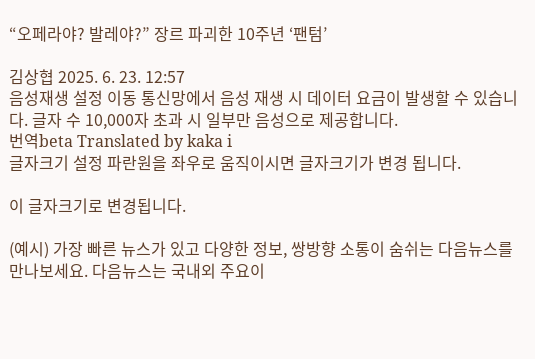“오페라야? 발레야?” 장르 파괴한 10주년 ‘팬텀’

김상협 2025. 6. 23. 12:57
음성재생 설정 이동 통신망에서 음성 재생 시 데이터 요금이 발생할 수 있습니다. 글자 수 10,000자 초과 시 일부만 음성으로 제공합니다.
번역beta Translated by kaka i
글자크기 설정 파란원을 좌우로 움직이시면 글자크기가 변경 됩니다.

이 글자크기로 변경됩니다.

(예시) 가장 빠른 뉴스가 있고 다양한 정보, 쌍방향 소통이 숨쉬는 다음뉴스를 만나보세요. 다음뉴스는 국내외 주요이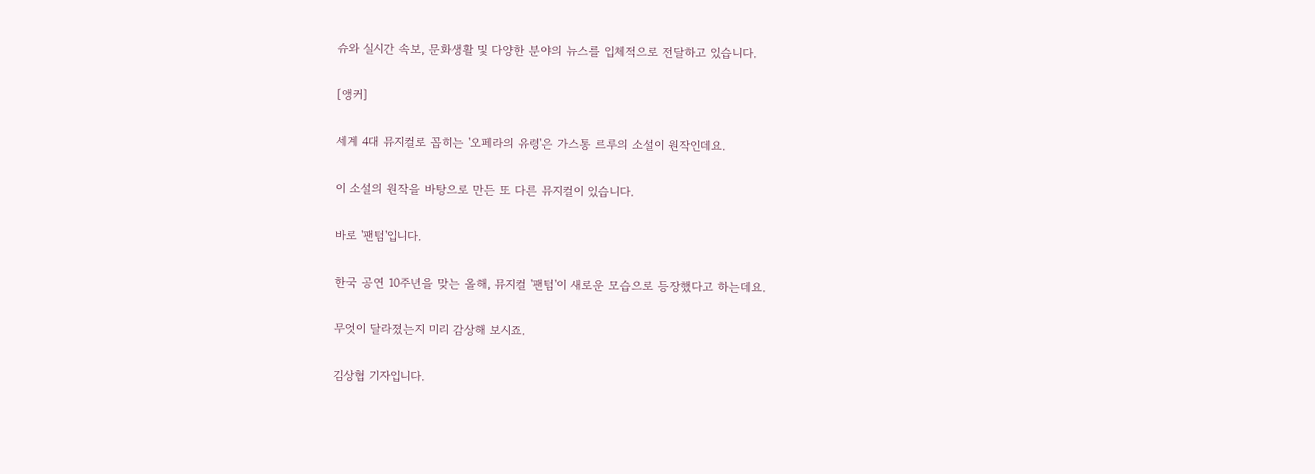슈와 실시간 속보, 문화생활 및 다양한 분야의 뉴스를 입체적으로 전달하고 있습니다.

[앵커]

세계 4대 뮤지컬로 꼽히는 '오페라의 유령'은 가스통 르루의 소설이 원작인데요.

이 소설의 원작을 바탕으로 만든 또 다른 뮤지컬이 있습니다.

바로 '팬텀'입니다.

한국 공연 10주년을 맞는 올해, 뮤지컬 '팬텀'이 새로운 모습으로 등장했다고 하는데요.

무엇이 달라졌는지 미리 감상해 보시죠.

김상협 기자입니다.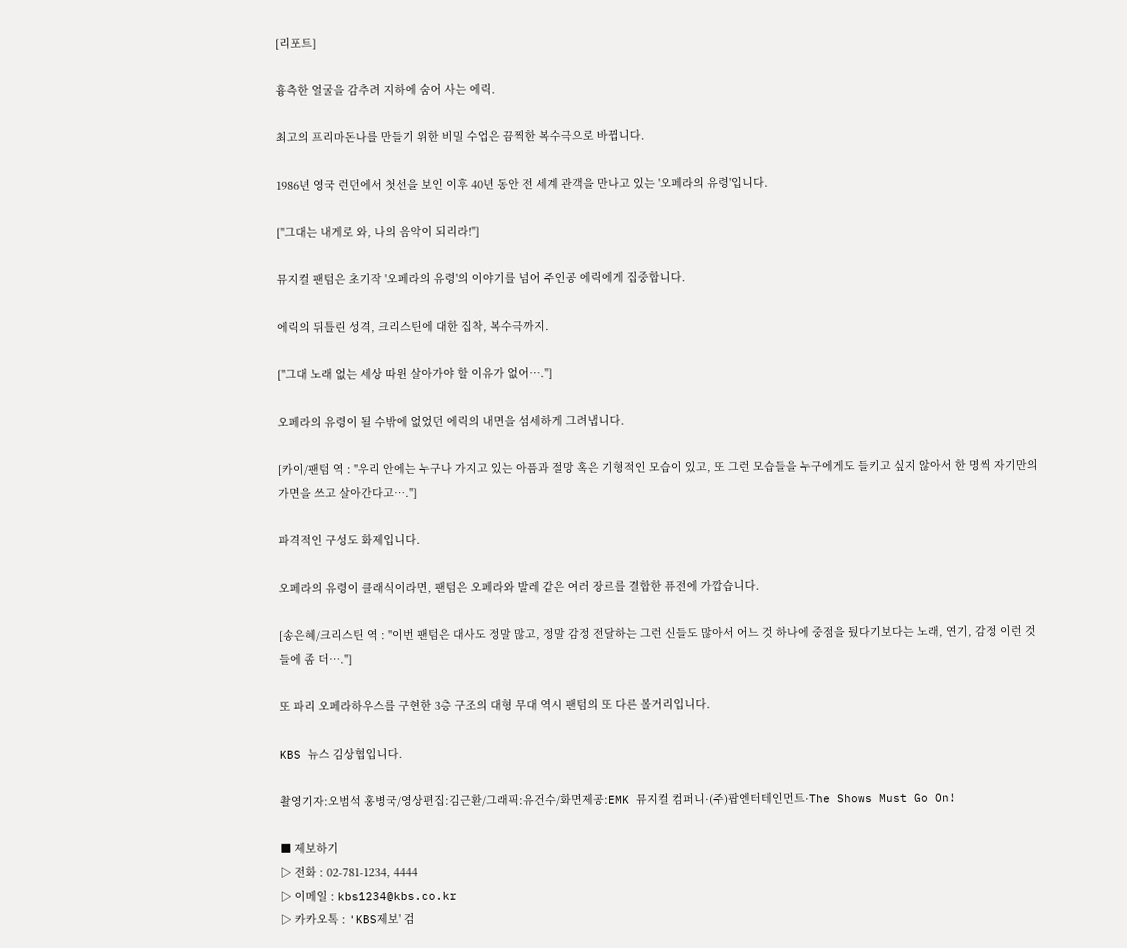[리포트]

흉측한 얼굴을 감추려 지하에 숨어 사는 에릭.

최고의 프리마돈나를 만들기 위한 비밀 수업은 끔찍한 복수극으로 바뀝니다.

1986년 영국 런던에서 첫선을 보인 이후 40년 동안 전 세계 관객을 만나고 있는 '오페라의 유령'입니다.

["그대는 내게로 와, 나의 음악이 되리라!"]

뮤지컬 팬텀은 초기작 '오페라의 유령'의 이야기를 넘어 주인공 에릭에게 집중합니다.

에릭의 뒤틀린 성격, 크리스틴에 대한 집착, 복수극까지.

["그대 노래 없는 세상 따윈 살아가야 할 이유가 없어…."]

오페라의 유령이 될 수밖에 없었던 에릭의 내면을 섬세하게 그려냅니다.

[카이/팬텀 역 : "우리 안에는 누구나 가지고 있는 아픔과 절망 혹은 기형적인 모습이 있고, 또 그런 모습들을 누구에게도 들키고 싶지 않아서 한 명씩 자기만의 가면을 쓰고 살아간다고…."]

파격적인 구성도 화제입니다.

오페라의 유령이 클래식이라면, 팬텀은 오페라와 발레 같은 여러 장르를 결합한 퓨전에 가깝습니다.

[송은혜/크리스틴 역 : "이번 팬텀은 대사도 정말 많고, 정말 감정 전달하는 그런 신들도 많아서 어느 것 하나에 중점을 뒀다기보다는 노래, 연기, 감정 이런 것들에 좀 더…."]

또 파리 오페라하우스를 구현한 3층 구조의 대형 무대 역시 팬텀의 또 다른 볼거리입니다.

KBS 뉴스 김상협입니다.

촬영기자:오범석 홍병국/영상편집:김근환/그래픽:유건수/화면제공:EMK 뮤지컬 컴퍼니·(주)팝엔터테인먼트·The Shows Must Go On!

■ 제보하기
▷ 전화 : 02-781-1234, 4444
▷ 이메일 : kbs1234@kbs.co.kr
▷ 카카오톡 : 'KBS제보' 검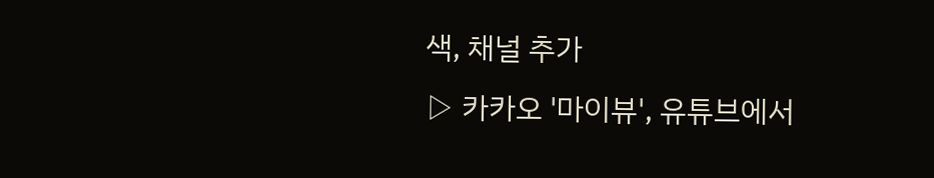색, 채널 추가
▷ 카카오 '마이뷰', 유튜브에서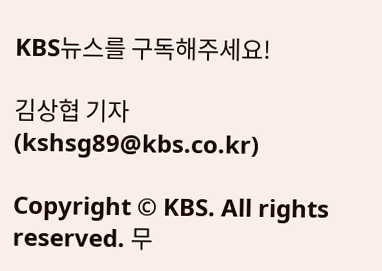KBS뉴스를 구독해주세요!

김상협 기자 (kshsg89@kbs.co.kr)

Copyright © KBS. All rights reserved. 무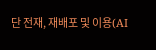단 전재, 재배포 및 이용(AI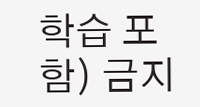학습 포함) 금지